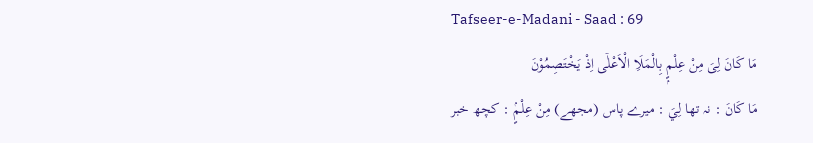Tafseer-e-Madani - Saad : 69
مَا كَانَ لِیَ مِنْ عِلْمٍۭ بِالْمَلَاِ الْاَعْلٰۤى اِذْ یَخْتَصِمُوْنَ
مَا كَانَ : نہ تھا لِيَ : میرے پاس (مجھے) مِنْ عِلْمٍۢ : کچھ خبر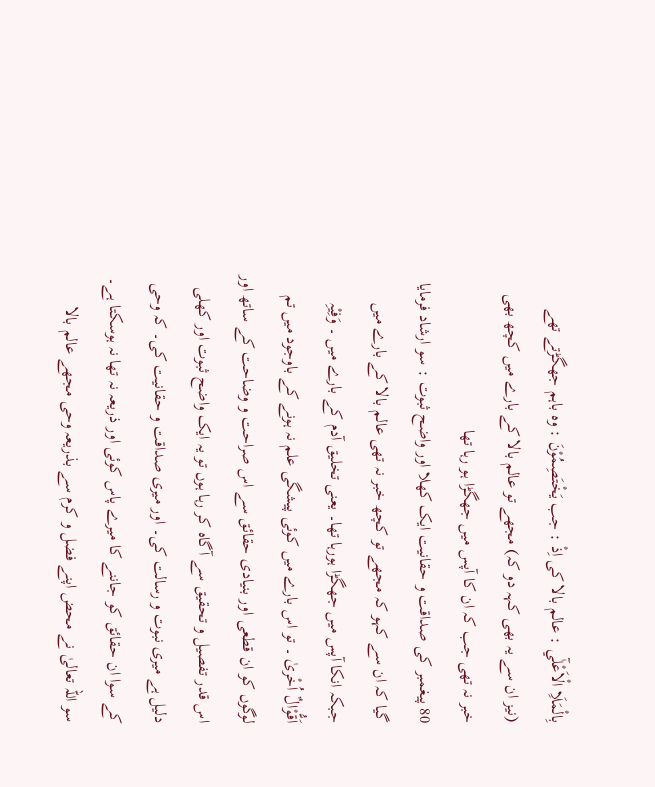بِالْمَلَاِ الْاَعْلٰٓي : عالم بالا کی اِذْ : جب يَخْتَصِمُوْنَ : وہ باہم جھگڑتے تھے
(نیز ان سے یہ بھی کہہ دو کہ) مجھے تو عالم بالا کے بارے میں کچھ بھی خبر نہ تھی جب کہ ان کا آپس میں جھگڑا ہو رہا تھا
80 پیغمبر کی صداقت و حقانیت ایک کھلا اور واضح ثبوت : سو ارشاد فرمایا گیا کہ ان سے کہو کہ مجھے تو کچھ خبر نہ تھی عالم بالا کے بارے میں جبکہ انکا آپس میں جھگڑا ہورہا تھا۔ یعنی تخلیق آدم کے بارے میں ۔ وَفِیْہِ اَقُّوْالٌ اُخْریٰ ۔ تو اس بارے میں کوئی پیشگی علم نہ ہونے کے باوجود میں تم لوگوں کو ان قطعی اور بنیادی حقائق سے اس صراحت و وضاحت کے ساتھ اور اس قدر تفصیل و تحقیق سے آگاہ کر رہا ہوں تو یہ ایک واضح ثبوت اور کھلی دلیل ہے میری نبوت و رسالت کی۔ اور میری صداقت و حقانیت کی۔ کہ وحی کے سوا ان حقائق کو جاننے کا میرے پاس کوئی اور ذریعہ نہ تھا نہ ہوسکتا ہے۔ سو اللہ تعالیٰ نے محض اپنے فضل و کرم سے بذریعہ وحی مجھے عالم بالا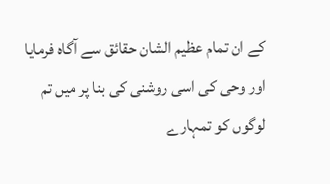کے ان تمام عظیم الشان حقائق سے آگاہ فرمایا اور وحی کی اسی روشنی کی بنا پر میں تم لوگوں کو تمہارے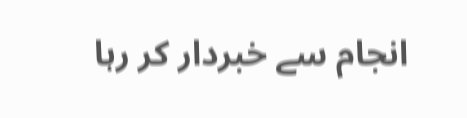انجام سے خبردار کر رہا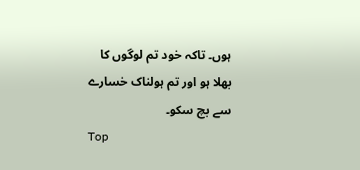ہوں۔ تاکہ خود تم لوگوں کا بھلا ہو اور تم ہولناک خسارے سے بچ سکو۔
Top